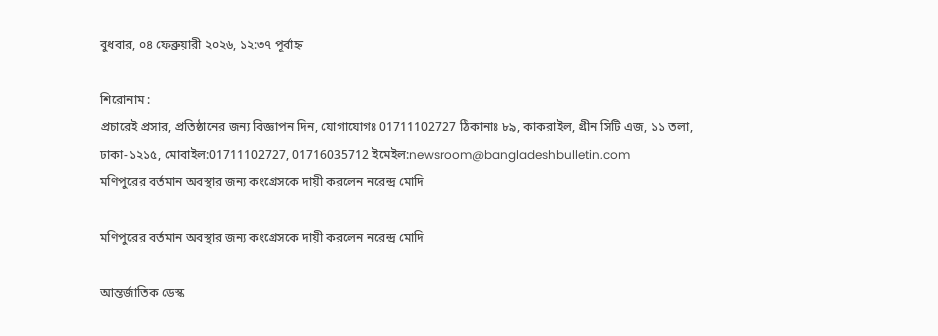বুধবার, ০৪ ফেব্রুয়ারী ২০২৬, ১২:৩৭ পূর্বাহ্ন

শিরোনাম :
প্রচারেই প্রসার, প্রতিষ্ঠানের জন্য বিজ্ঞাপন দিন, যোগাযোগঃ 01711102727 ঠিকানাঃ ৮৯, কাকরাইল, গ্রীন সিটি এজ, ১১ তলা, ঢাকা-১২১৫, মোবাইল:01711102727, 01716035712 ইমেইল:newsroom@bangladeshbulletin.com
মণিপুরের বর্তমান অবস্থার জন্য কংগ্রেসকে দায়ী করলেন নরেন্দ্র মোদি

মণিপুরের বর্তমান অবস্থার জন্য কংগ্রেসকে দায়ী করলেন নরেন্দ্র মোদি

আন্তর্জাতিক ডেস্ক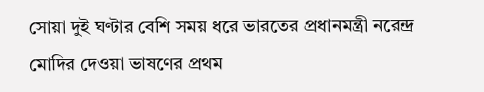সোয়া দুই ঘণ্টার বেশি সময় ধরে ভারতের প্রধানমন্ত্রী নরেন্দ্র মোদির দেওয়া ভাষণের প্রথম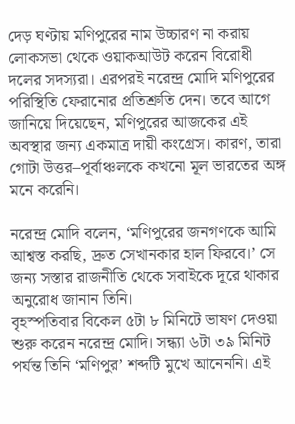দেড় ঘণ্টায় মণিপুরের নাম উচ্চারণ না করায় লোকসভা থেকে ওয়াকআউট করেন বিরোধী দলের সদস্যরা। এরপরই নরেন্দ্র মোদি মণিপুরের পরিস্থিতি ফেরানোর প্রতিশ্রুতি দেন। তবে আগে জানিয়ে দিয়েছেন, মণিপুরের আজকের এই অবস্থার জন্য একমাত্র দায়ী কংগ্রেস। কারণ, তারা গোটা উত্তর–পূর্বাঞ্চলকে কখনো মূল ভারতের অঙ্গ মনে করেনি।

নরেন্দ্র মোদি বলেন, ‘মণিপুরের জনগণকে আমি আশ্বস্ত করছি, দ্রুত সেখানকার হাল ফিরবে।’ সে জন্য সস্তার রাজনীতি থেকে সবাইকে দূরে থাকার অনুরোধ জানান তিনি।
বৃহস্পতিবার বিকেল ৫টা ৮ মিনিটে ভাষণ দেওয়া শুরু করেন নরেন্দ্র মোদি। সন্ধ্যা ৬টা ৩৯ মিনিট পর্যন্ত তিনি ‘মণিপুর’ শব্দটি মুখে আনেননি। এই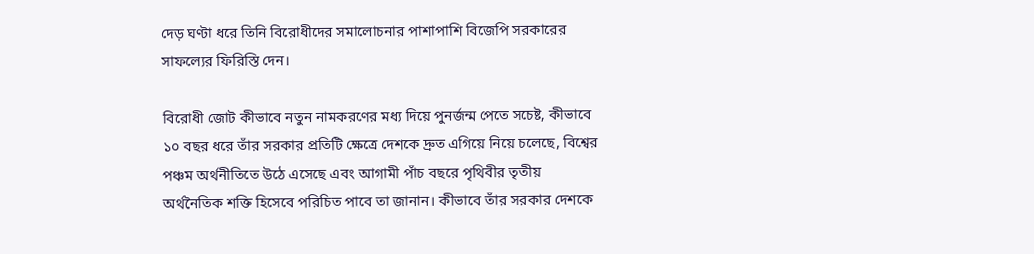দেড় ঘণ্টা ধরে তিনি বিরোধীদের সমালোচনার পাশাপাশি বিজেপি সরকারের সাফল্যের ফিরিস্তি দেন।

বিরোধী জোট কীভাবে নতুন নামকরণের মধ্য দিয়ে পুনর্জন্ম পেতে সচেষ্ট, কীভাবে ১০ বছর ধরে তাঁর সরকার প্রতিটি ক্ষেত্রে দেশকে দ্রুত এগিয়ে নিয়ে চলেছে, বিশ্বের পঞ্চম অর্থনীতিতে উঠে এসেছে এবং আগামী পাঁচ বছরে পৃথিবীর তৃতীয় অর্থনৈতিক শক্তি হিসেবে পরিচিত পাবে তা জানান। কীভাবে তাঁর সরকার দেশকে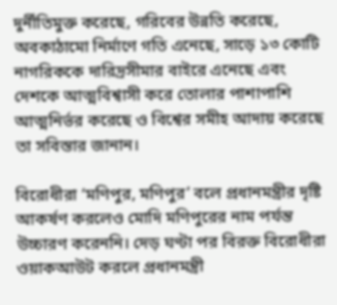দুর্নীতিমুক্ত করেছে, গরিবের উন্নতি করেছে, অবকাঠামো নির্মাণে গতি এনেছে, সাড়ে ১৩ কোটি নাগরিককে দারিদ্রসীমার বাইরে এনেছে এবং দেশকে আত্মবিশ্বাসী করে তোলার পাশাপাশি আত্মনির্ভর করেছে ও বিশ্বের সমীহ আদায় করেছে তা সবিস্তার জানান।

বিরোধীরা ‘মণিপুর, মণিপুর’ বলে প্রধানমন্ত্রীর দৃষ্টি আকর্ষণ করলেও মোদি মণিপুরের নাম পর্যন্ত উচ্চারণ করেননি। দেড় ঘণ্টা পর বিরক্ত বিরোধীরা ওয়াকআউট করলে প্রধানমন্ত্রী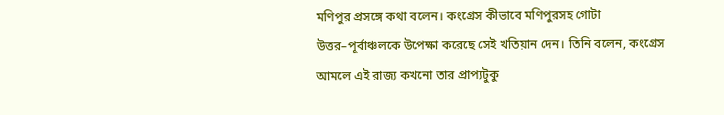মণিপুর প্রসঙ্গে কথা বলেন। কংগ্রেস কীভাবে মণিপুরসহ গোটা উত্তর–পূর্বাঞ্চলকে উপেক্ষা করেছে সেই খতিয়ান দেন। তিনি বলেন, কংগ্রেস আমলে এই রাজ্য কখনো তার প্রাপ্যটুকু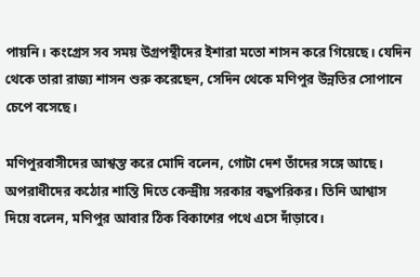পায়নি। কংগ্রেস সব সময় উগ্রপন্থীদের ইশারা মতো শাসন করে গিয়েছে। যেদিন থেকে তারা রাজ্য শাসন শুরু করেছেন, সেদিন থেকে মণিপুর উন্নতির সোপানে চেপে বসেছে।

মণিপুরবাসীদের আশ্বস্ত করে মোদি বলেন, গোটা দেশ তাঁদের সঙ্গে আছে। অপরাধীদের কঠোর শাস্তি দিতে কেন্দ্রীয় সরকার বদ্ধপরিকর। তিনি আশ্বাস দিয়ে বলেন, মণিপুর আবার ঠিক বিকাশের পথে এসে দাঁড়াবে।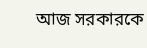আজ সরকারকে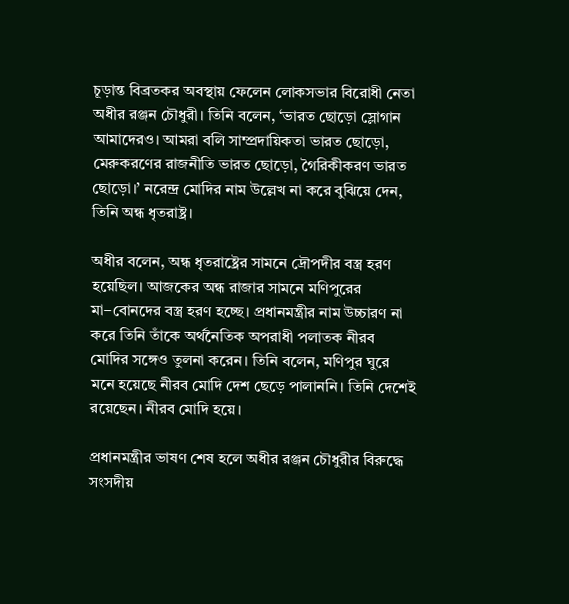চূড়ান্ত বিব্রতকর অবস্থায় ফেলেন লোকসভার বিরোধী নেতা অধীর রঞ্জন চৌধুরী। তিনি বলেন, ‘ভারত ছোড়ো স্লোগান আমাদেরও। আমরা বলি সাম্প্রদায়িকতা ভারত ছোড়ো, মেরুকরণের রাজনীতি ভারত ছোড়ো, গৈরিকীকরণ ভারত ছোড়ো।’ নরেন্দ্র মোদির নাম উল্লেখ না করে বুঝিয়ে দেন, তিনি অন্ধ ধৃতরাষ্ট্র।

অধীর বলেন, অন্ধ ধৃতরাষ্ট্রের সামনে দ্রৌপদীর বস্ত্র হরণ হয়েছিল। আজকের অন্ধ রাজার সামনে মণিপুরের মা–বোনদের বস্ত্র হরণ হচ্ছে। প্রধানমন্ত্রীর নাম উচ্চারণ না করে তিনি তাঁকে অর্থনৈতিক অপরাধী পলাতক নীরব মোদির সঙ্গেও তুলনা করেন। তিনি বলেন, মণিপুর ঘুরে মনে হয়েছে নীরব মোদি দেশ ছেড়ে পালাননি। তিনি দেশেই রয়েছেন। নীরব মোদি হয়ে।

প্রধানমন্ত্রীর ভাষণ শেষ হলে অধীর রঞ্জন চৌধুরীর বিরুদ্ধে সংসদীয়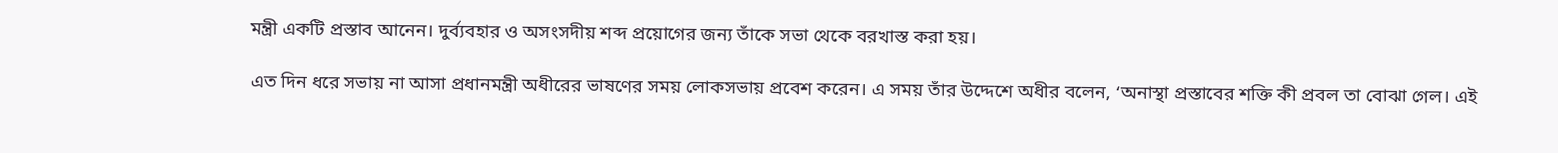মন্ত্রী একটি প্রস্তাব আনেন। দুর্ব্যবহার ও অসংসদীয় শব্দ প্রয়োগের জন্য তাঁকে সভা থেকে বরখাস্ত করা হয়।

এত দিন ধরে সভায় না আসা প্রধানমন্ত্রী অধীরের ভাষণের সময় লোকসভায় প্রবেশ করেন। এ সময় তাঁর উদ্দেশে অধীর বলেন, ‘অনাস্থা প্রস্তাবের শক্তি কী প্রবল তা বোঝা গেল। এই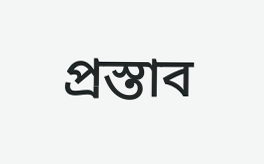প্রস্তাব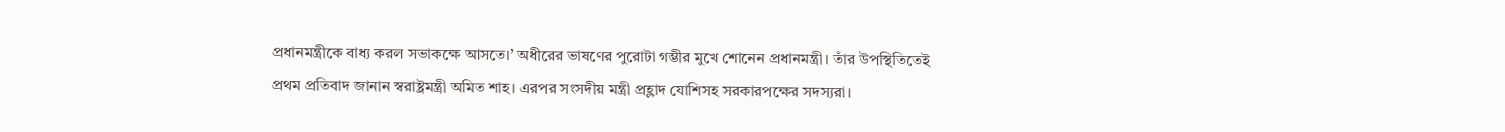প্রধানমন্ত্রীকে বাধ্য করল সভাকক্ষে আসতে।’ অধীরের ভাষণের পুরোটা গম্ভীর মুখে শোনেন প্রধানমন্ত্রী। তাঁর উপস্থিতিতেই প্রথম প্রতিবাদ জানান স্বরাষ্ট্রমন্ত্রী অমিত শাহ। এরপর সংসদীয় মন্ত্রী প্রহ্লাদ যোশিসহ সরকারপক্ষের সদস্যরা।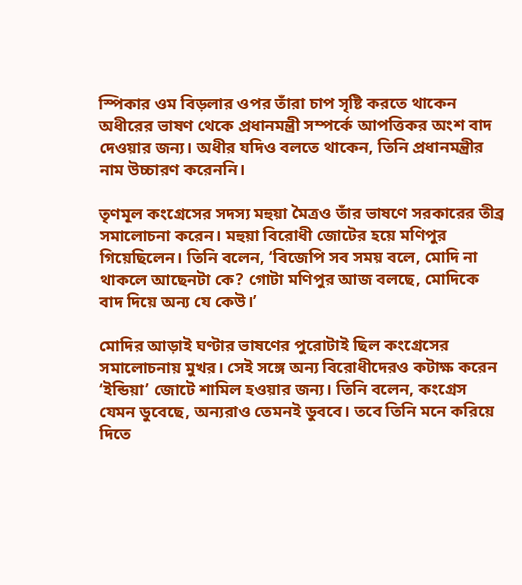স্পিকার ওম বিড়লার ওপর তাঁরা চাপ সৃষ্টি করতে থাকেন অধীরের ভাষণ থেকে প্রধানমন্ত্রী সম্পর্কে আপত্তিকর অংশ বাদ দেওয়ার জন্য। অধীর যদিও বলতে থাকেন, তিনি প্রধানমন্ত্রীর নাম উচ্চারণ করেননি।

তৃণমূল কংগ্রেসের সদস্য মহুয়া মৈত্রও তাঁর ভাষণে সরকারের তীব্র সমালোচনা করেন। মহুয়া বিরোধী জোটের হয়ে মণিপুর গিয়েছিলেন। তিনি বলেন, ‘বিজেপি সব সময় বলে, মোদি না থাকলে আছেনটা কে? গোটা মণিপুর আজ বলছে, মোদিকে বাদ দিয়ে অন্য যে কেউ।’

মোদির আড়াই ঘণ্টার ভাষণের পুরোটাই ছিল কংগ্রেসের সমালোচনায় মুখর। সেই সঙ্গে অন্য বিরোধীদেরও কটাক্ষ করেন ‘ইন্ডিয়া’ জোটে শামিল হওয়ার জন্য। তিনি বলেন, কংগ্রেস যেমন ডুবেছে, অন্যরাও তেমনই ডুববে। তবে তিনি মনে করিয়ে দিতে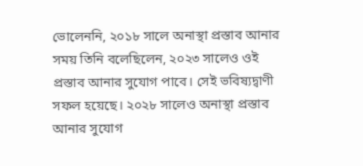ভোলেননি, ২০১৮ সালে অনাস্থা প্রস্তাব আনার সময় তিনি বলেছিলেন, ২০২৩ সালেও ওই প্রস্তাব আনার সুযোগ পাবে। সেই ভবিষ্যদ্বাণী সফল হয়েছে। ২০২৮ সালেও অনাস্থা প্রস্তাব আনার সুযোগ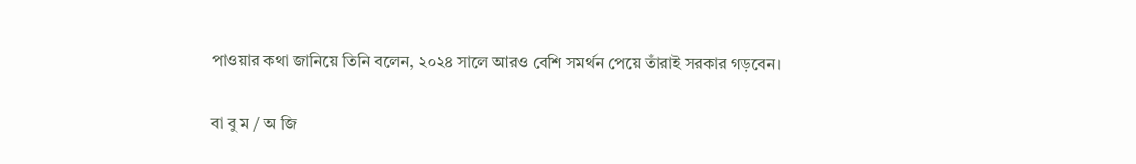পাওয়ার কথা জানিয়ে তিনি বলেন, ২০২৪ সালে আরও বেশি সমর্থন পেয়ে তাঁরাই সরকার গড়বেন।

বা বু ম / অ জি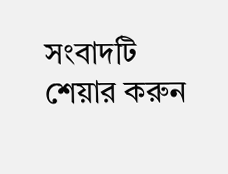সংবাদটি শেয়ার করুন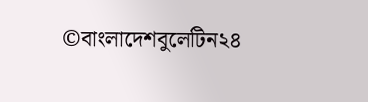©বাংলাদেশবুলেটিন২৪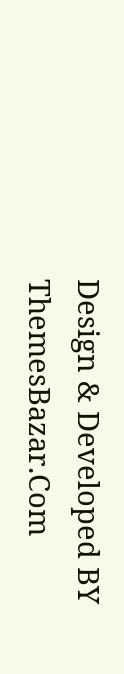Design & Developed BY ThemesBazar.Com